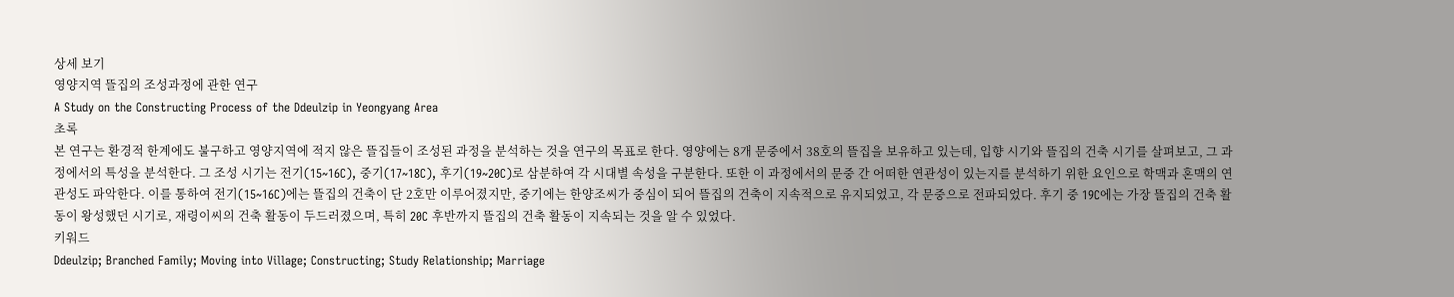상세 보기
영양지역 뜰집의 조성과정에 관한 연구
A Study on the Constructing Process of the Ddeulzip in Yeongyang Area
초록
본 연구는 환경적 한계에도 불구하고 영양지역에 적지 않은 뜰집들이 조성된 과정을 분석하는 것을 연구의 목표로 한다. 영양에는 8개 문중에서 38호의 뜰집을 보유하고 있는데, 입향 시기와 뜰집의 건축 시기를 살펴보고, 그 과정에서의 특성을 분석한다. 그 조성 시기는 전기(15~16C), 중기(17~18C), 후기(19~20C)로 삼분하여 각 시대별 속성을 구분한다. 또한 이 과정에서의 문중 간 어떠한 연관성이 있는지를 분석하기 위한 요인으로 학맥과 혼맥의 연관성도 파악한다. 이를 통하여 전기(15~16C)에는 뜰집의 건축이 단 2호만 이루어졌지만, 중기에는 한양조씨가 중심이 되어 뜰집의 건축이 지속적으로 유지되었고, 각 문중으로 전파되었다. 후기 중 19C에는 가장 뜰집의 건축 활동이 왕성했던 시기로, 재령이씨의 건축 활동이 두드러졌으며, 특히 20C 후반까지 뜰집의 건축 활동이 지속되는 것을 알 수 있었다.
키워드
Ddeulzip; Branched Family; Moving into Village; Constructing; Study Relationship; Marriage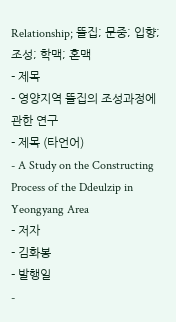Relationship; 뜰집; 문중; 입향; 조성; 학맥; 혼맥
- 제목
- 영양지역 뜰집의 조성과정에 관한 연구
- 제목 (타언어)
- A Study on the Constructing Process of the Ddeulzip in Yeongyang Area
- 저자
- 김화봉
- 발행일
-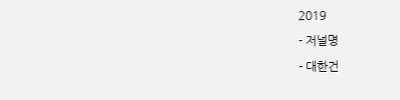2019
- 저널명
- 대한건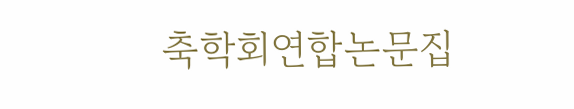축학회연합논문집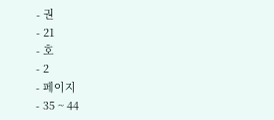- 권
- 21
- 호
- 2
- 페이지
- 35 ~ 44